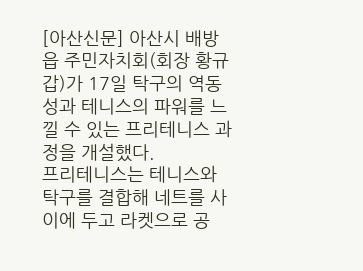[아산신문] 아산시 배방읍 주민자치회(회장 황규갑)가 17일 탁구의 역동성과 테니스의 파워를 느낄 수 있는 프리테니스 과정을 개설했다.
프리테니스는 테니스와 탁구를 결합해 네트를 사이에 두고 라켓으로 공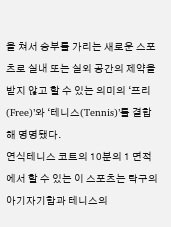을 쳐서 승부를 가리는 새로운 스포츠로 실내 또는 실외 공간의 제약을 받지 않고 할 수 있는 의미의 ‘프리(Free)’와 ‘테니스(Tennis)’를 결합해 명명됐다.
연식테니스 코트의 10분의 1 면적에서 할 수 있는 이 스포츠는 탁구의 아기자기함과 테니스의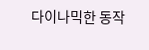다이나믹한 동작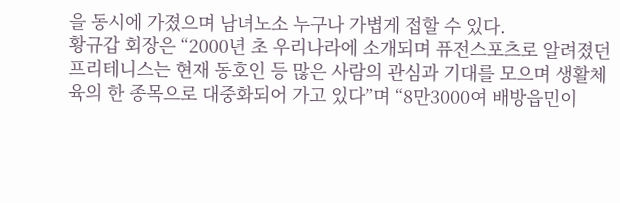을 동시에 가졌으며 남녀노소 누구나 가볍게 접할 수 있다.
황규갑 회장은 “2000년 초 우리나라에 소개되며 퓨전스포츠로 알려졌던 프리테니스는 현재 동호인 등 많은 사람의 관심과 기대를 모으며 생활체육의 한 종목으로 대중화되어 가고 있다”며 “8만3000여 배방읍민이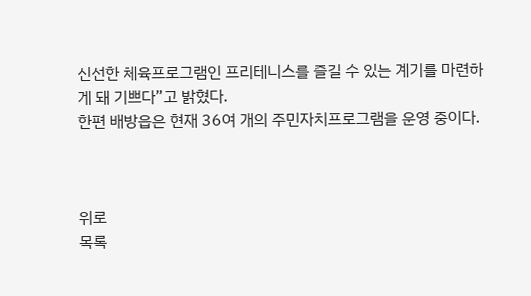신선한 체육프로그램인 프리테니스를 즐길 수 있는 계기를 마련하게 돼 기쁘다”고 밝혔다.
한편 배방읍은 현재 36여 개의 주민자치프로그램을 운영 중이다.



위로
목록